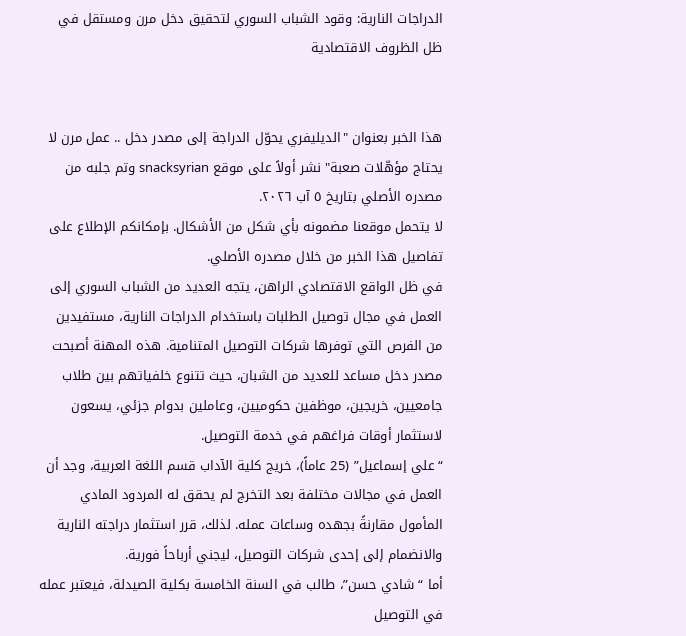الدراجات النارية: وقود الشباب السوري لتحقيق دخل مرن ومستقل في ظل الظروف الاقتصادية


هذا الخبر بعنوان "الديليفري يحوّل الدراجة إلى مصدر دخل .. عمل مرن لا يحتاج مؤهّلات صعبة" نشر أولاً على موقع snacksyrian وتم جلبه من مصدره الأصلي بتاريخ ٥ آب ٢٠٢٦.
لا يتحمل موقعنا مضمونه بأي شكل من الأشكال. بإمكانكم الإطلاع على تفاصيل هذا الخبر من خلال مصدره الأصلي.
في ظل الواقع الاقتصادي الراهن، يتجه العديد من الشباب السوري إلى العمل في مجال توصيل الطلبات باستخدام الدراجات النارية، مستفيدين من الفرص التي توفرها شركات التوصيل المتنامية. هذه المهنة أصبحت مصدر دخل مساعد للعديد من الشبان، حيث تتنوع خلفياتهم بين طلاب جامعيين، خريجين، موظفين حكوميين، وعاملين بدوام جزئي، يسعون لاستثمار أوقات فراغهم في خدمة التوصيل.
“علي إسماعيل” (25 عاماً)، خريج كلية الآداب قسم اللغة العربية، وجد أن العمل في مجالات مختلفة بعد التخرج لم يحقق له المردود المادي المأمول مقارنةً بجهده وساعات عمله. لذلك، قرر استثمار دراجته النارية والانضمام إلى إحدى شركات التوصيل، ليجني أرباحاً فورية.
أما “شادي حسن”، طالب في السنة الخامسة بكلية الصيدلة، فيعتبر عمله في التوصيل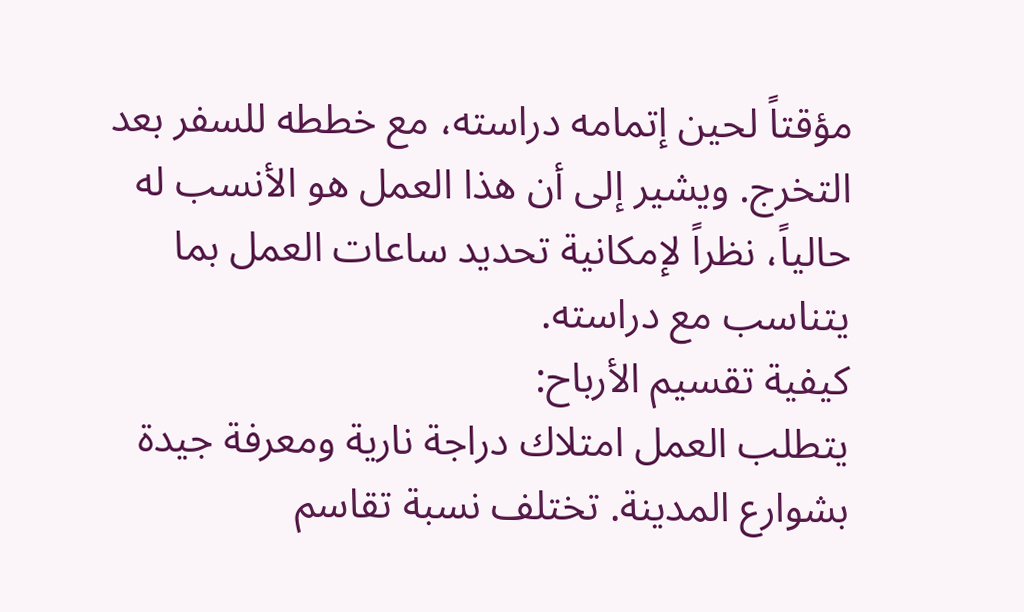مؤقتاً لحين إتمامه دراسته، مع خططه للسفر بعد التخرج. ويشير إلى أن هذا العمل هو الأنسب له حالياً، نظراً لإمكانية تحديد ساعات العمل بما يتناسب مع دراسته.
كيفية تقسيم الأرباح:
يتطلب العمل امتلاك دراجة نارية ومعرفة جيدة بشوارع المدينة. تختلف نسبة تقاسم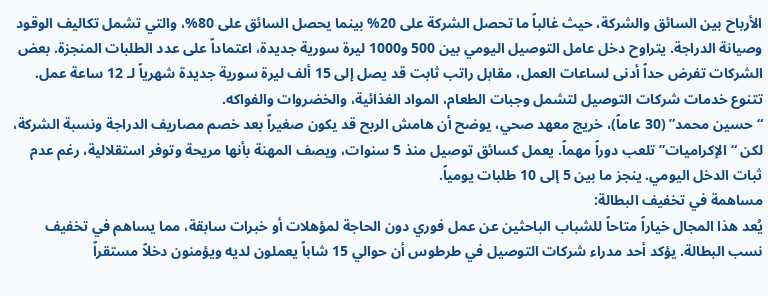الأرباح بين السائق والشركة، حيث غالباً ما تحصل الشركة على 20% بينما يحصل السائق على 80%، والتي تشمل تكاليف الوقود وصيانة الدراجة. يتراوح دخل عامل التوصيل اليومي بين 500 و1000 ليرة سورية جديدة، اعتماداً على عدد الطلبات المنجزة. بعض الشركات تفرض حداً أدنى لساعات العمل، مقابل راتب ثابت قد يصل إلى 15 ألف ليرة سورية جديدة شهرياً لـ 12 ساعة عمل.
تتنوع خدمات شركات التوصيل لتشمل وجبات الطعام، المواد الغذائية، والخضروات والفواكه.
“حسين محمد” (30 عاماً)، خريج معهد صحي، يوضح أن هامش الربح قد يكون صغيراً بعد خصم مصاريف الدراجة ونسبة الشركة، لكن “الإكراميات” تلعب دوراً مهماً. يعمل كسائق توصيل منذ 5 سنوات، ويصف المهنة بأنها مريحة وتوفر استقلالية، رغم عدم ثبات الدخل اليومي. ينجز ما بين 5 إلى 10 طلبات يومياً.
مساهمة في تخفيف البطالة:
يُعد هذا المجال خياراً متاحاً للشباب الباحثين عن عمل فوري دون الحاجة لمؤهلات أو خبرات سابقة، مما يساهم في تخفيف نسب البطالة. يؤكد أحد مدراء شركات التوصيل في طرطوس أن حوالي 15 شاباً يعملون لديه ويؤمنون دخلاً مستقراً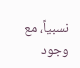نسبياً، مع وجود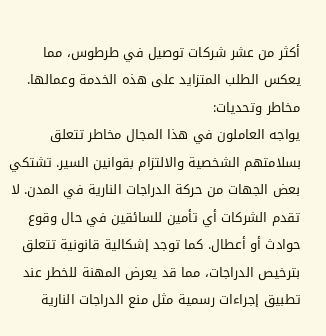أكثر من عشر شركات توصيل في طرطوس، مما يعكس الطلب المتزايد على هذه الخدمة وعمالها.
مخاطر وتحديات:
يواجه العاملون في هذا المجال مخاطر تتعلق بسلامتهم الشخصية والالتزام بقوانين السير. تشتكي بعض الجهات من حركة الدراجات النارية في المدن. لا تقدم الشركات أي تأمين للسائقين في حال وقوع حوادث أو أعطال. كما توجد إشكالية قانونية تتعلق بترخيص الدراجات، مما قد يعرض المهنة للخطر عند تطبيق إجراءات رسمية مثل منع الدراجات النارية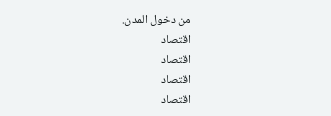من دخول المدن.
اقتصاد
اقتصاد
اقتصاد
اقتصاد